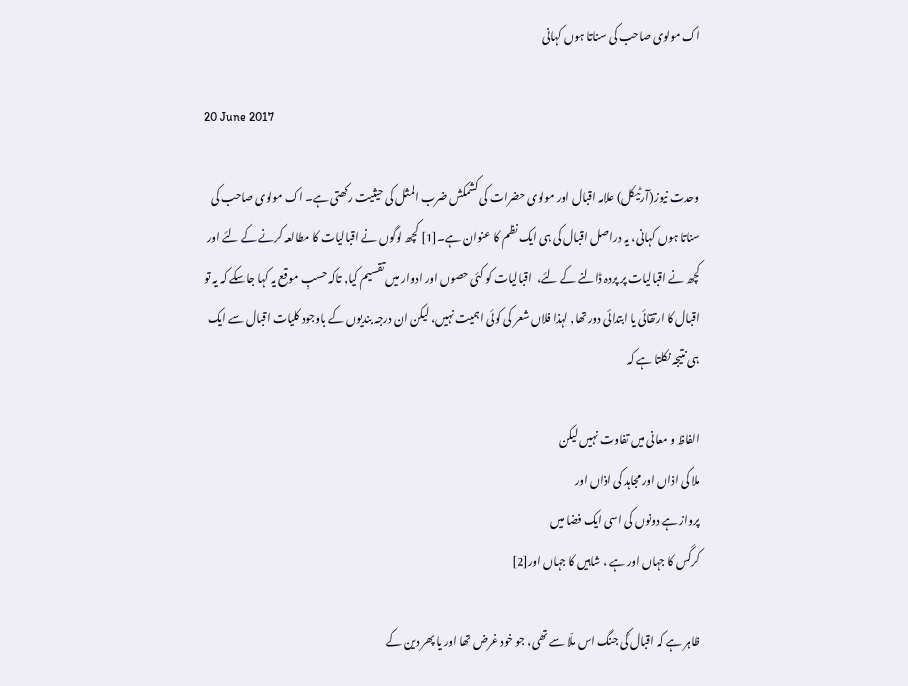اک مولوی صاحب کی سناتا ہوں کہانی

20 June 2017

وحدت نیوز(آرٹیکل) علامہ اقبال اور مولوی حضرات کی کشمکش ضرب المثل کی حیثیت رکھتی ہے۔ اک مولوی صاحب کی سناتا ہوں کہانی، یہ دراصل اقبال کی ہی ایک نظم کا عنوان ہے۔[1] کچھ لوگوں نے اقبالیات کا مطالعہ کرنے کے لئے اور کچھ نے اقبالیات پر پردہ ڈالنے کے لئے،  اقبالیات کو کئی حصوں اور ادوار میں تقسیم کیا, تاکہ حسبِ موقع یہ کہا جاسکے کہ یہ تو اقبال کا ارتقائی یا ابتدائی دور تھا, لہذا فلاں شعر کی کوئی اہمیت نہیں، لیکن ان درجہ بندیوں کے باوجود کلیات اقبال سے ایک ہی نتیجہ نکلتا ہے کہ

الفاظ و معانی میں تفاوت نہیں لیکن
ملا کی اذاں اور مجاہد کی اذاں اور
پرواز ہے دونوں کی اسی ایک فضا میں
کرگس کا جہاں اور ہے ، شاہیں کا جہاں اور[2]

ظاہر ہے کہ اقبال ؒکی جنگ اس ملّا سے تھی، جو خود غرض تھا اور یا پھر دین کے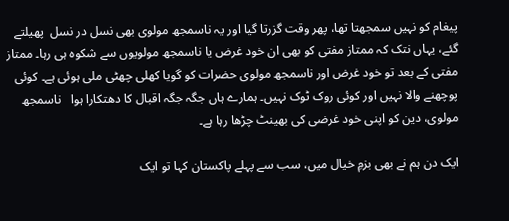پیغام کو نہیں سمجھتا تھا، پھر وقت گزرتا گیا اور یہ ناسمجھ مولوی بھی نسل در نسل  پھیلتے گئے، یہاں نتک کہ ممتاز مفتی کو بھی ان خود غرض یا ناسمجھ مولویوں سے شکوہ ہی رہا۔ ممتاز مفتی کے بعد تو خود غرض اور ناسمجھ مولوی حضرات کو گویا کھلی چھٹی ملی ہوئی ہے۔ کوئی پوچھنے والا نہیں اور کوئی روک ٹوک نہیں۔ ہمارے ہاں جگہ جگہ اقبال کا دھتکارا ہوا   ناسمجھ مولوی، دین کو اپنی خود غرضی کی بھینٹ چڑھا رہا ہے۔

ایک دن ہم نے بھی بزمِ خیال میں، سب سے پہلے پاکستان کہا تو ایک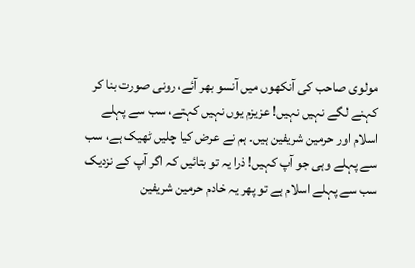مولوی صاحب کی آنکھوں میں آنسو بھر آئے، رونی صورت بنا کر کہنے لگے نہیں نہیں! عزیزم یوں نہیں کہتے، سب سے پہلے اسلام اور حرمین شریفین ہیں۔ ہم نے عرض کیا چلیں ٹھیک ہے، سب سے پہلے وہی جو آپ کہیں! ذرا یہ تو بتائیں کہ اگر آپ کے نزدیک سب سے پہلے اسلام ہے تو پھر یہ خادم حرمین شریفین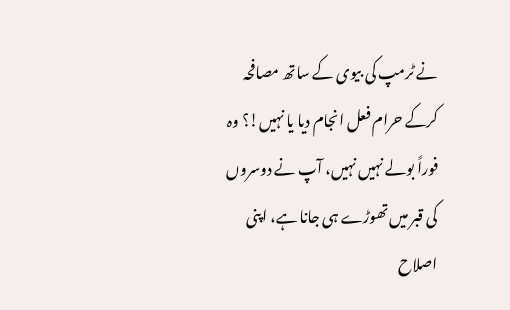نے ٹرمپ کی بیوی کے ساتھ مصافحہ کرکے حرام فعل انجام دیا یا نہیں!؟ وہ فوراً بولے نہیں نہیں، آپ نے دوسروں کی قبر میں تھوڑے ہی جانا ہے، اپنی اصلاح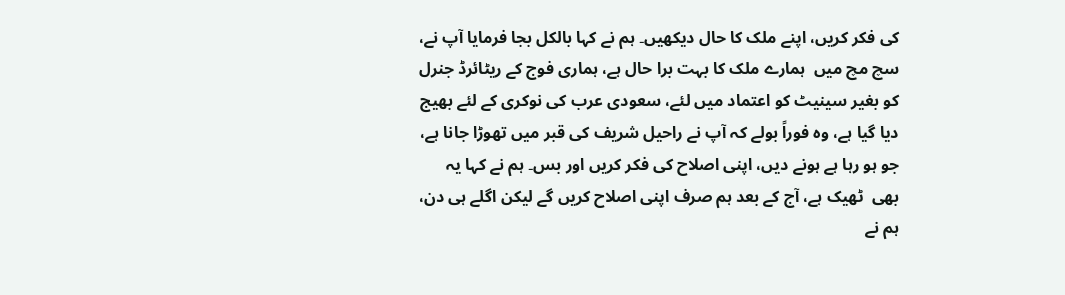کی فکر کریں، اپنے ملک کا حال دیکھیں۔ ہم نے کہا بالکل بجا فرمایا آپ نے، سچ مچ میں  ہمارے ملک کا بہت برا حال ہے، ہماری فوج کے ریٹائرڈ جنرل کو بغیر سینیٹ کو اعتماد میں لئے، سعودی عرب کی نوکری کے لئے بھیج دیا گیا ہے، وہ فوراً بولے کہ آپ نے راحیل شریف کی قبر میں تھوڑا جانا ہے، جو ہو رہا ہے ہونے دیں، اپنی اصلاح کی فکر کریں اور بس۔ ہم نے کہا یہ بھی  ٹھیک ہے، آج کے بعد ہم صرف اپنی اصلاح کریں گے لیکن اگلے ہی دن، ہم نے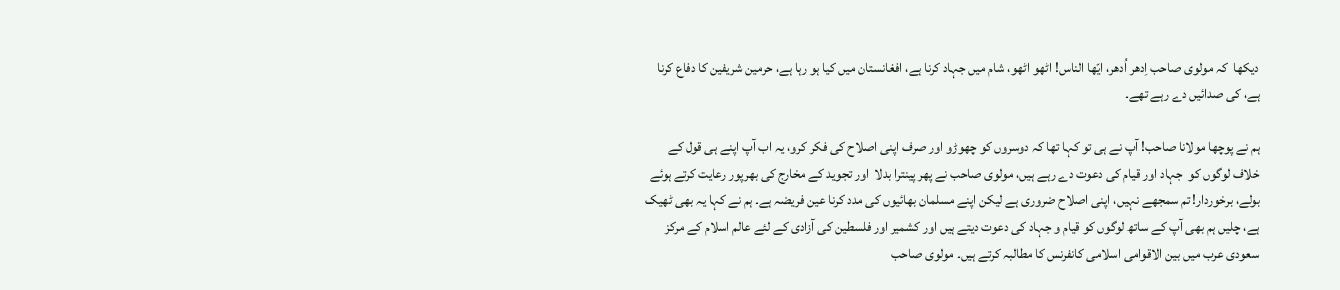دیکھا  کہ مولوی صاحب اِدھر اُدھر، ایّھا الناس! اٹھو اٹھو، شام میں جہاد کرنا ہے، افغانستان میں کیا ہو رہا ہے، حرمین شریفین کا دفاع کرنا ہے، کی صدائیں دے رہے تھے۔

ہم نے پوچھا مولانا صاحب! آپ نے ہی تو کہا تھا کہ دوسروں کو چھوڑو اور صرف اپنی اصلاح کی فکر کرو، یہ اب آپ اپنے ہی قول کے خلاف لوگوں کو  جہاد اور قیام کی دعوت دے رہے ہیں، مولوی صاحب نے پھر پینترا بدلا  اور تجوید کے مخارج کی بھرپور رعایت کرتے ہوئے بولے، برخوردار! تم سمجھے نہیں، اپنی اصلاح ضروری ہے لیکن اپنے مسلمان بھائیوں کی مدد کرنا عین فریضہ ہے۔ ہم نے کہا یہ بھی ٹھیک ہے، چلیں ہم بھی آپ کے ساتھ لوگوں کو قیام و جہاد کی دعوت دیتے ہیں اور کشمیر اور فلسطین کی آزادی کے لئے عالم اسلام کے مرکز سعودی عرب میں بین الاقوامی اسلامی کانفرنس کا مطالبہ کرتے ہیں۔ مولوی صاحب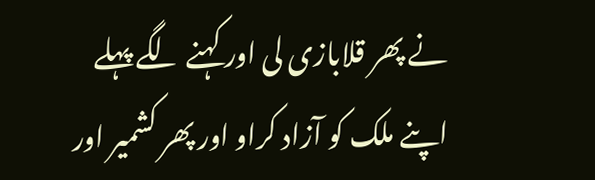نے پھر قلابازی لی اور کہنے لگے پہلے اپنے ملک کو آزاد کراو اور پھر کشمیر اور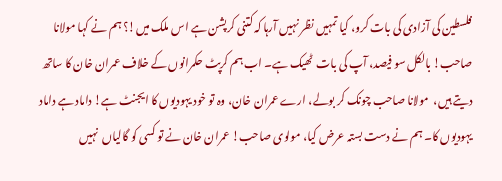فلسطین کی آزادی کی بات کرو، کیا تمہیں نظر نہیں آرہا کہ کتنی کرپشن ہے اس ملک میں!؟ ہم نے کہا مولانا صاحب! بالکل سو فیصد، آپ کی بات  ٹھیک ہے۔ اب ہم کرپٹ حکمرانوں کے خلاف عمران خان کا ساتھ دیتے ہیں،  مولانا صاحب چونک کر بولے، ارے عمران خان، وہ تو خود یہودیوں کا ایجنٹ ہے! داماد ہے داماد یہودیوں کا۔ ہم نے دست بستہ عرض کیا، مولوی صاحب! عمران خان نے تو کسی کو گالیاں  نہیں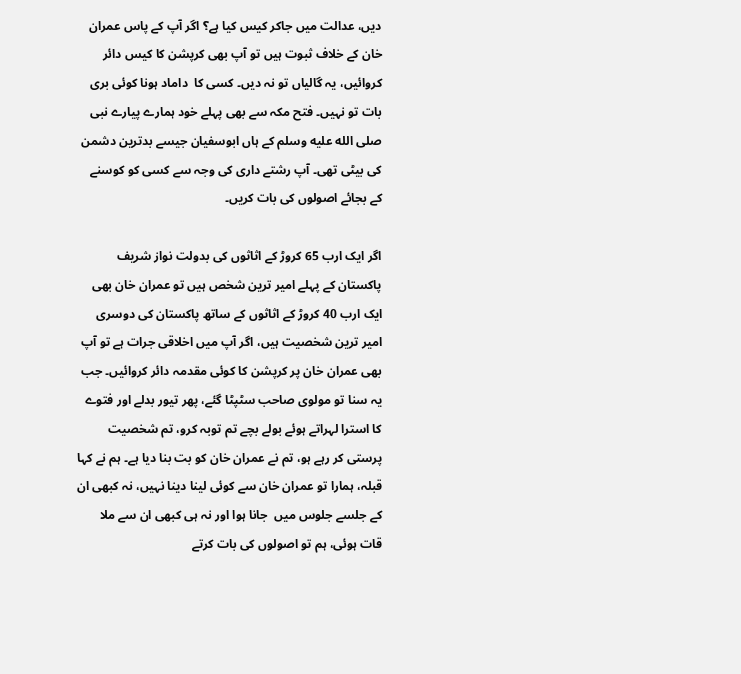دیں، عدالت میں جاکر کیس کیا ہے؟ اگر آپ کے پاس عمران خان کے خلاف ثبوت ہیں تو آپ بھی کرپشن کا کیس دائر کروائیں، یہ گالیاں تو نہ دیں۔ کسی کا  داماد ہونا کوئی بری بات تو نہیں۔ فتح مکہ سے بھی پہلے خود ہمارے پیارے نبی صلى الله عليه وسلم کے ہاں ابوسفیان جیسے بدترین دشمن کی بیٹی تھی۔ آپ رشتے داری کی وجہ سے کسی کو کوسنے کے بجائے اصولوں کی بات کریں۔

اگر ایک ارب 65 کروڑ کے اثاثوں کی بدولت نواز شریف پاکستان کے پہلے امیر ترین شخص ہیں تو عمران خان بھی ایک ارب 40 کروڑ کے اثاثوں کے ساتھ پاکستان کی دوسری امیر ترین شخصیت ہیں، اگر آپ میں اخلاقی جرات ہے تو آپ بھی عمران خان پر کرپشن کا کوئی مقدمہ دائر کروائیں۔ جب یہ سنا تو مولوی صاحب سٹپٹا گئے، پھر تیور بدلے اور فتوے کا استرا لہراتے ہوئے بولے بچے تم توبہ کرو، تم شخصیت پرستی کر رہے ہو، تم نے عمران خان کو بت بنا دیا ہے۔ ہم نے کہا قبلہ، ہمارا تو عمران خان سے کوئی لینا دینا نہیں، نہ کبھی ان کے جلسے جلوس میں  جانا ہوا اور نہ ہی کبھی ان سے ملا قات ہوئی، ہم تو اصولوں کی بات کرتے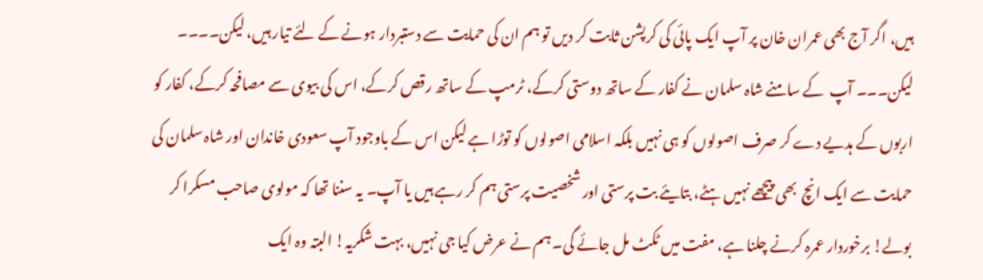ہیں، اگر آج بھی عمران خان پر آپ ایک پائی کی کرپشن ثابت کر دیں تو ہم ان کی حمایت سے دستبردار ہونے کے لئے تیار ہیں، لیکن۔۔۔۔ لیکن۔۔۔ آپ  کے سامنے شاہ سلمان نے کفار کے ساتھ دوستی کرکے، ٹرمپ کے ساتھ رقص کرکے، اس کی بیوی سے مصافحہ کرکے، کفار کو اربوں کے ہدیے دے کر صرف اصولوں کو ہی نہیں بلکہ اسلامی اصولوں کو توڑا ہے لیکن اس کے باوجود آپ سعودی خاندان اور شاہ سلمان کی حمایت سے ایک انچ  بھی پیچھے نہیں ہٹے، بتایئے بت پرستی اور شخصیت پرستی ہم کر رہے ہیں یا آپ۔ یہ سننا تھا کہ مولوی صاحب مسکرا کر بولے! برخوردار عمرہ کرنے چلنا ہے، مفت میں ٹکٹ مل جائے گی۔ ہم نے عرض کیا جی نہیں، بہت شکریہ! البتہ وہ ایک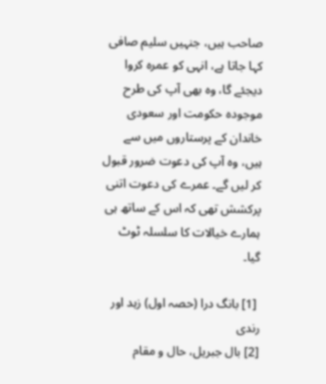صاحب ہیں، جنہیں سلیم صافی کہا جاتا ہے، انہی کو عمرہ کروا دیجئے گا، وہ بھی آپ کی طرح موجودہ حکومت اور سعودی خاندان کے پرستاروں میں سے ہیں، وہ آپ کی دعوت ضرور قبول کر لیں گے۔ عمرے کی دعوت اتنی پرکشش تھی کہ اس کے ساتھ ہی ہمارے خیالات کا سلسلہ ٹوٹ گیا۔

 [1] بانگ درا (حصہ اول) زہد اور رندی
[2] بال جبریل، حال و مقام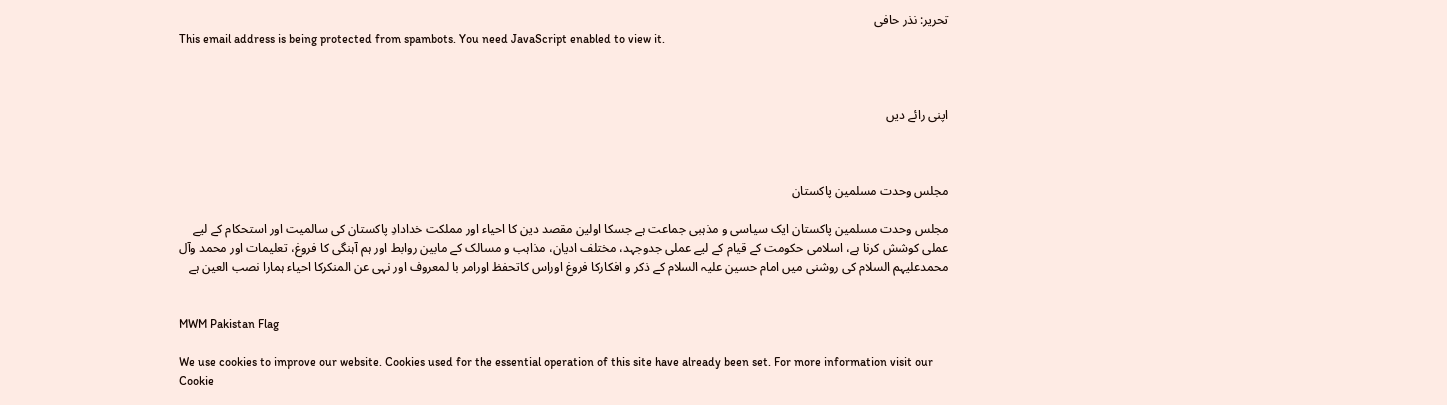تحریر: نذر حافی
This email address is being protected from spambots. You need JavaScript enabled to view it.



اپنی رائے دیں



مجلس وحدت مسلمین پاکستان

مجلس وحدت مسلمین پاکستان ایک سیاسی و مذہبی جماعت ہے جسکا اولین مقصد دین کا احیاء اور مملکت خدادادِ پاکستان کی سالمیت اور استحکام کے لیے عملی کوشش کرنا ہے، اسلامی حکومت کے قیام کے لیے عملی جدوجہد، مختلف ادیان، مذاہب و مسالک کے مابین روابط اور ہم آہنگی کا فروغ، تعلیمات اور محمد وآل محمدعلیہم السلام کی روشنی میں امام حسین علیہ السلام کے ذکر و افکارکا فروغ اوراس کاتحفظ اورامر با لمعروف اور نہی عن المنکرکا احیاء ہمارا نصب العین ہے


MWM Pakistan Flag

We use cookies to improve our website. Cookies used for the essential operation of this site have already been set. For more information visit our Cookie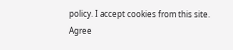policy. I accept cookies from this site. Agree